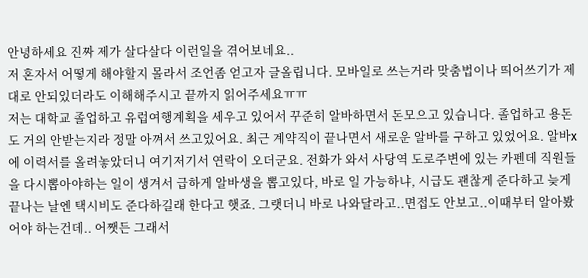안녕하세요 진짜 제가 살다살다 이런일을 겪어보네요..
저 혼자서 어떻게 해야할지 몰라서 조언좀 얻고자 글올립니다. 모바일로 쓰는거라 맞춤법이나 띄어쓰기가 제대로 안되있더라도 이해해주시고 끝까지 읽어주세요ㅠㅠ
저는 대학교 졸업하고 유럽여행계획을 세우고 있어서 꾸준히 알바하면서 돈모으고 있습니다. 졸업하고 용돈도 거의 안받는지라 정말 아껴서 쓰고있어요. 최근 계약직이 끝나면서 새로운 알바를 구하고 있었어요. 알바x에 이력서를 올려놓았더니 여기저기서 연락이 오더군요. 전화가 와서 사당역 도로주변에 있는 카펜데 직원들을 다시뽑아야하는 일이 생겨서 급하게 알바생을 뽑고있다, 바로 일 가능하냐, 시급도 괜찮게 준다하고 늦게 끝나는 날엔 택시비도 준다하길래 한다고 햇죠. 그랫더니 바로 나와달라고..면접도 안보고..이때부터 알아봤어야 하는건데.. 어쨋든 그래서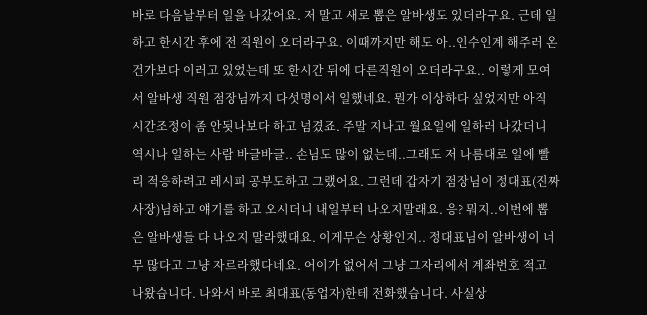바로 다음날부터 일을 나갔어요. 저 말고 새로 뽑은 알바생도 있더라구요. 근데 일하고 한시간 후에 전 직원이 오더라구요. 이때까지만 해도 아..인수인계 해주러 온건가보다 이러고 있었는데 또 한시간 뒤에 다른직원이 오더라구요.. 이렇게 모여서 알바생 직원 점장님까지 다섯명이서 일했네요. 뭔가 이상하다 싶었지만 아직 시간조정이 좀 안됫나보다 하고 넘겼죠. 주말 지나고 월요일에 일하러 나갔더니 역시나 일하는 사람 바글바글.. 손님도 많이 없는데..그래도 저 나름대로 일에 빨리 적응하려고 레시피 공부도하고 그랬어요. 그런데 갑자기 점장님이 정대표(진짜사장)님하고 얘기를 하고 오시더니 내일부터 나오지말래요. 응? 뭐지..이번에 뽑은 알바생들 다 나오지 말라했대요. 이게무슨 상황인지.. 정대표님이 알바생이 너무 많다고 그냥 자르라했다네요. 어이가 없어서 그냥 그자리에서 계좌번호 적고 나왔습니다. 나와서 바로 최대표(동업자)한테 전화했습니다. 사실상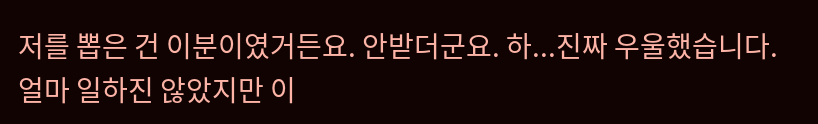저를 뽑은 건 이분이였거든요. 안받더군요. 하...진짜 우울했습니다. 얼마 일하진 않았지만 이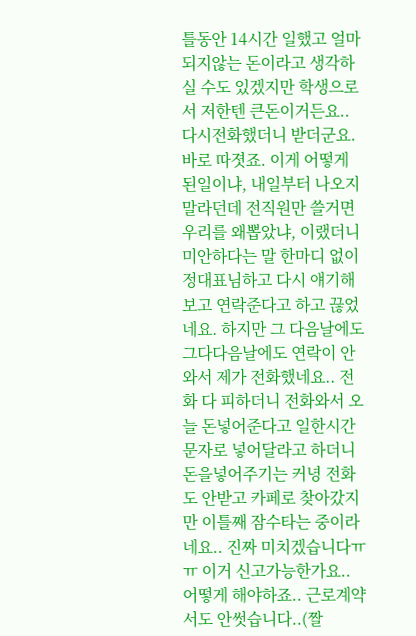틀동안 14시간 일했고 얼마 되지않는 돈이라고 생각하실 수도 있겠지만 학생으로서 저한텐 큰돈이거든요.. 다시전화했더니 받더군요. 바로 따졋죠. 이게 어떻게 된일이냐, 내일부터 나오지말라던데 전직원만 쓸거면 우리를 왜뽑았냐, 이랬더니 미안하다는 말 한마디 없이 정대표님하고 다시 얘기해보고 연락준다고 하고 끊었네요. 하지만 그 다음날에도 그다다음날에도 연락이 안와서 제가 전화했네요.. 전화 다 피하더니 전화와서 오늘 돈넣어준다고 일한시간 문자로 넣어달라고 하더니 돈을넣어주기는 커녕 전화도 안받고 카페로 찾아갔지만 이틀째 잠수타는 중이라네요.. 진짜 미치겠습니다ㅠㅠ 이거 신고가능한가요.. 어떻게 해야하죠.. 근로계약서도 안썻습니다..(짤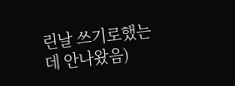린날 쓰기로했는데 안나왔음)